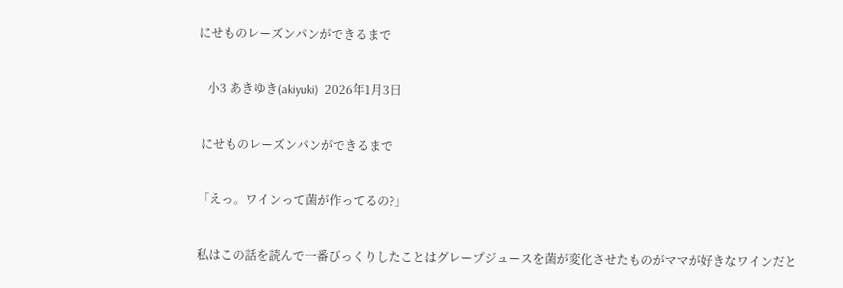にせものレーズンパンができるまで

   小3 あきゆき(akiyuki)  2026年1月3日

 にせものレーズンパンができるまで

「えっ。ワインって菌が作ってるの?」

私はこの話を読んで一番びっくりしたことはグレープジュースを菌が変化させたものがママが好きなワインだと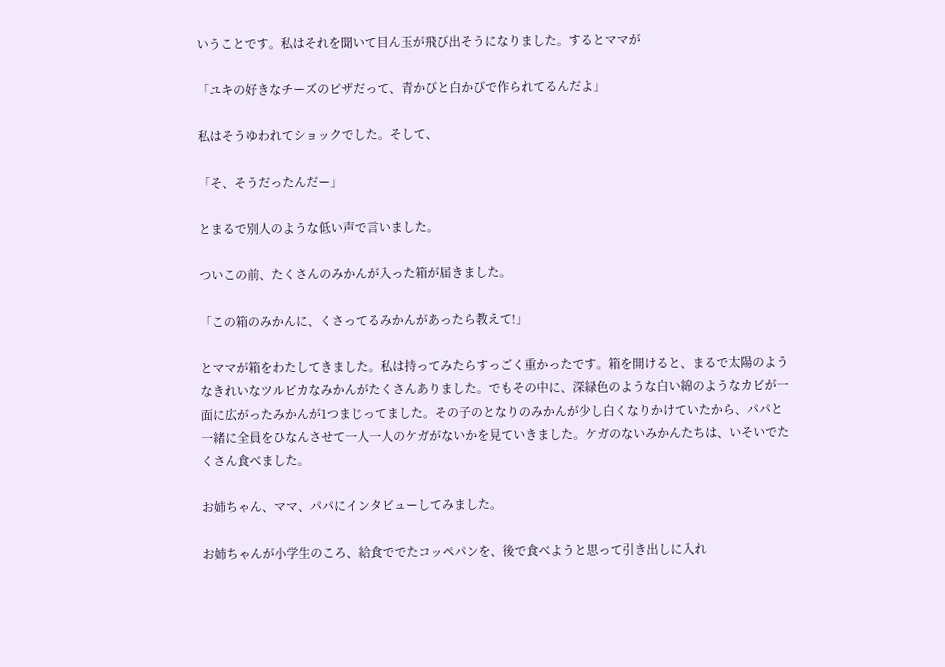いうことです。私はそれを聞いて目ん玉が飛び出そうになりました。するとママが

「ユキの好きなチーズのピザだって、青かびと白かびで作られてるんだよ」

私はそうゆわれてショックでした。そして、

「そ、そうだったんだー」

とまるで別人のような低い声で言いました。

ついこの前、たくさんのみかんが入った箱が届きました。

「この箱のみかんに、くさってるみかんがあったら教えて!」

とママが箱をわたしてきました。私は持ってみたらすっごく重かったです。箱を開けると、まるで太陽のようなきれいなツルピカなみかんがたくさんありました。でもその中に、深緑色のような白い綿のようなカビが一面に広がったみかんが1つまじってました。その子のとなりのみかんが少し白くなりかけていたから、パパと一緒に全員をひなんさせて一人一人のケガがないかを見ていきました。ケガのないみかんたちは、いそいでたくさん食べました。

お姉ちゃん、ママ、パパにインタビューしてみました。

お姉ちゃんが小学生のころ、給食ででたコッペパンを、後で食べようと思って引き出しに入れ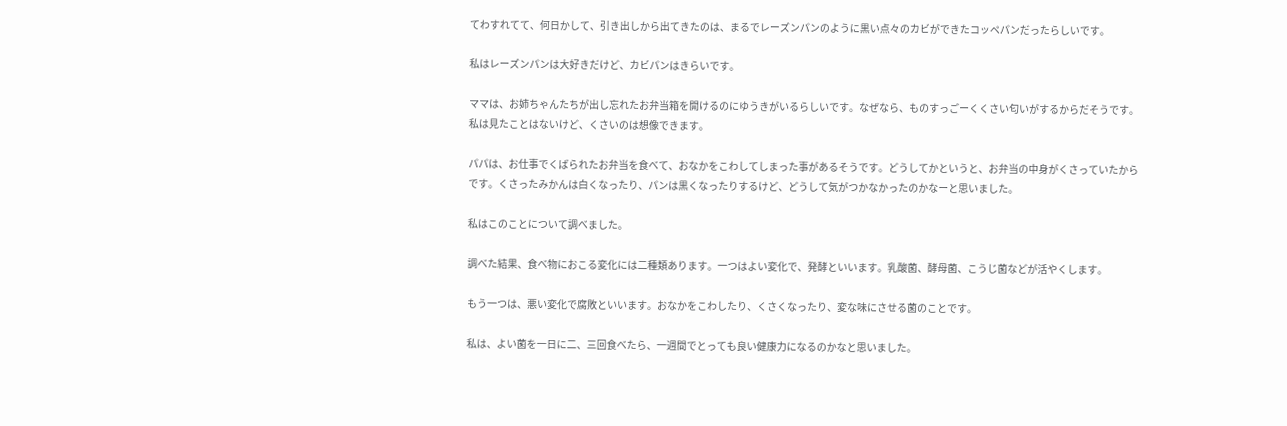てわすれてて、何日かして、引き出しから出てきたのは、まるでレーズンパンのように黒い点々のカビができたコッペパンだったらしいです。

私はレーズンパンは大好きだけど、カビパンはきらいです。

ママは、お姉ちゃんたちが出し忘れたお弁当箱を開けるのにゆうきがいるらしいです。なぜなら、ものすっごーくくさい匂いがするからだそうです。私は見たことはないけど、くさいのは想像できます。

パパは、お仕事でくばられたお弁当を食べて、おなかをこわしてしまった事があるそうです。どうしてかというと、お弁当の中身がくさっていたからです。くさったみかんは白くなったり、パンは黒くなったりするけど、どうして気がつかなかったのかなーと思いました。

私はこのことについて調べました。

調べた結果、食べ物におこる変化には二種類あります。一つはよい変化で、発酵といいます。乳酸菌、酵母菌、こうじ菌などが活やくします。

もう一つは、悪い変化で腐敗といいます。おなかをこわしたり、くさくなったり、変な味にさせる菌のことです。

私は、よい菌を一日に二、三回食べたら、一週間でとっても良い健康力になるのかなと思いました。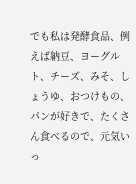でも私は発酵食品、例えば納豆、ヨーグルト、チーズ、みそ、しょうゆ、おつけもの、パンが好きで、たくさん食べるので、元気いっ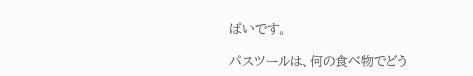ぱいです。

パスツールは、何の食べ物でどう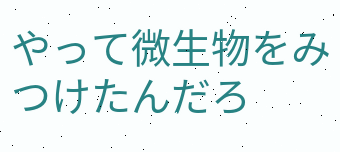やって微生物をみつけたんだろ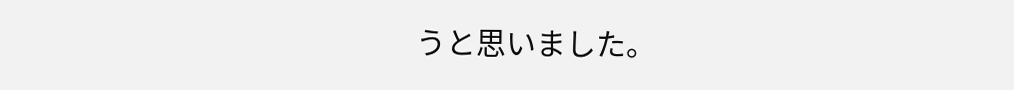うと思いました。